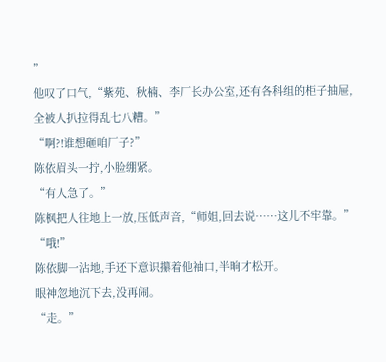”
他叹了口气,“紫苑、秋楠、李厂长办公室,还有各科组的柜子抽屉,全被人扒拉得乱七八糟。”
“啊?!谁想砸咱厂子?”
陈依眉头一拧,小脸绷紧。
“有人急了。”
陈枫把人往地上一放,压低声音,“师姐,回去说……这儿不牢靠。”
“哦!”
陈依脚一沾地,手还下意识攥着他袖口,半晌才松开。
眼神忽地沉下去,没再闹。
“走。”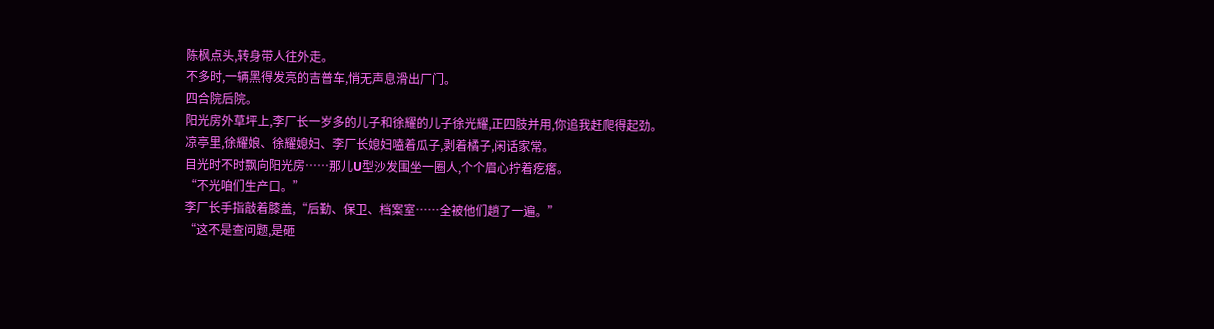陈枫点头,转身带人往外走。
不多时,一辆黑得发亮的吉普车,悄无声息滑出厂门。
四合院后院。
阳光房外草坪上,李厂长一岁多的儿子和徐耀的儿子徐光耀,正四肢并用,你追我赶爬得起劲。
凉亭里,徐耀娘、徐耀媳妇、李厂长媳妇嗑着瓜子,剥着橘子,闲话家常。
目光时不时飘向阳光房……那儿U型沙发围坐一圈人,个个眉心拧着疙瘩。
“不光咱们生产口。”
李厂长手指敲着膝盖,“后勤、保卫、档案室……全被他们趟了一遍。”
“这不是查问题,是砸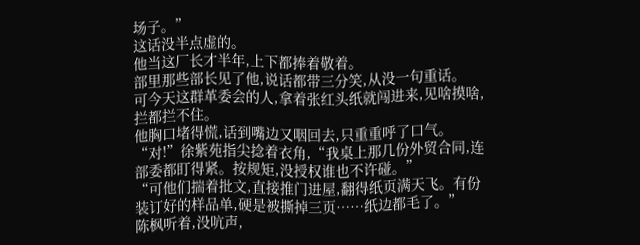场子。”
这话没半点虚的。
他当这厂长才半年,上下都捧着敬着。
部里那些部长见了他,说话都带三分笑,从没一句重话。
可今天这群革委会的人,拿着张红头纸就闯进来,见啥摸啥,拦都拦不住。
他胸口堵得慌,话到嘴边又咽回去,只重重呼了口气。
“对!”徐紫苑指尖捻着衣角,“我桌上那几份外贸合同,连部委都盯得紧。按规矩,没授权谁也不许碰。”
“可他们揣着批文,直接推门进屋,翻得纸页满天飞。有份装订好的样品单,硬是被撕掉三页……纸边都毛了。”
陈枫听着,没吭声,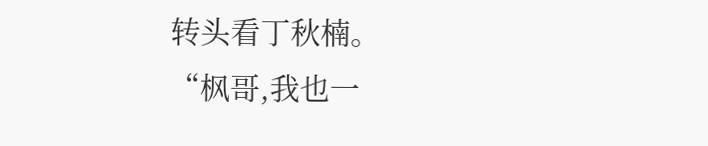转头看丁秋楠。
“枫哥,我也一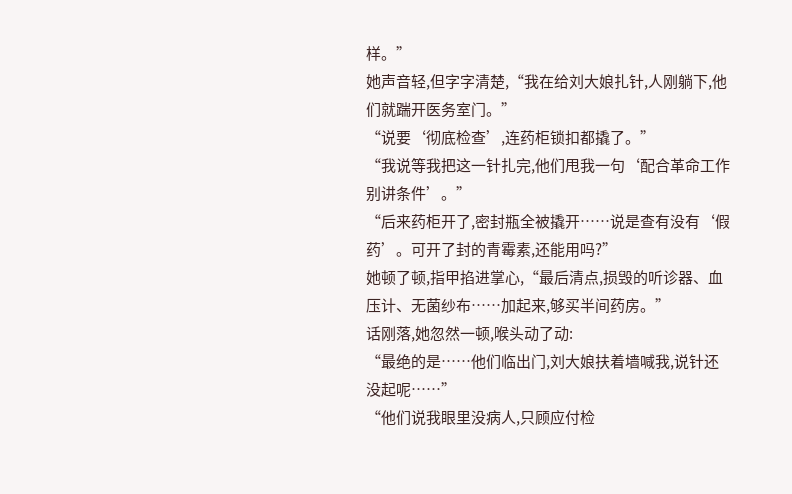样。”
她声音轻,但字字清楚,“我在给刘大娘扎针,人刚躺下,他们就踹开医务室门。”
“说要‘彻底检查’,连药柜锁扣都撬了。”
“我说等我把这一针扎完,他们甩我一句‘配合革命工作别讲条件’。”
“后来药柜开了,密封瓶全被撬开……说是查有没有‘假药’。可开了封的青霉素,还能用吗?”
她顿了顿,指甲掐进掌心,“最后清点,损毁的听诊器、血压计、无菌纱布……加起来,够买半间药房。”
话刚落,她忽然一顿,喉头动了动:
“最绝的是……他们临出门,刘大娘扶着墙喊我,说针还没起呢……”
“他们说我眼里没病人,只顾应付检